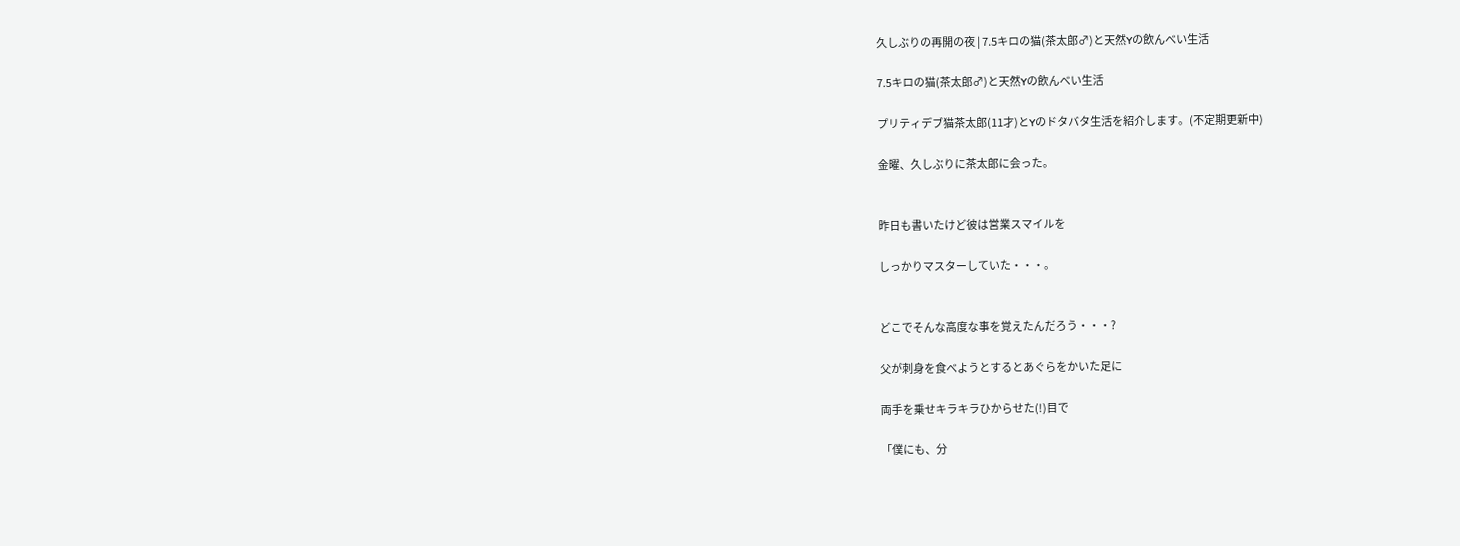久しぶりの再開の夜 | 7.5キロの猫(茶太郎♂)と天然Yの飲んべい生活

7.5キロの猫(茶太郎♂)と天然Yの飲んべい生活

プリティデブ猫茶太郎(11才)とYのドタバタ生活を紹介します。(不定期更新中)

金曜、久しぶりに茶太郎に会った。


昨日も書いたけど彼は営業スマイルを

しっかりマスターしていた・・・。


どこでそんな高度な事を覚えたんだろう・・・?

父が刺身を食べようとするとあぐらをかいた足に

両手を乗せキラキラひからせた(!)目で

「僕にも、分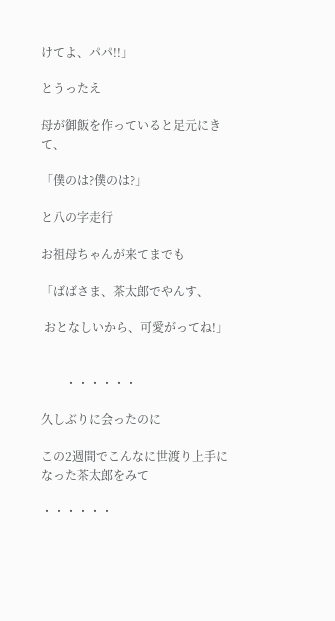けてよ、パパ!!」

とうったえ

母が御飯を作っていると足元にきて、

「僕のは?僕のは?」

と八の字走行

お祖母ちゃんが来てまでも

「ばばさま、茶太郎でやんす、

 おとなしいから、可愛がってね!」


        ・・・・・・

久しぶりに会ったのに

この2週間でこんなに世渡り上手になった茶太郎をみて

・・・・・・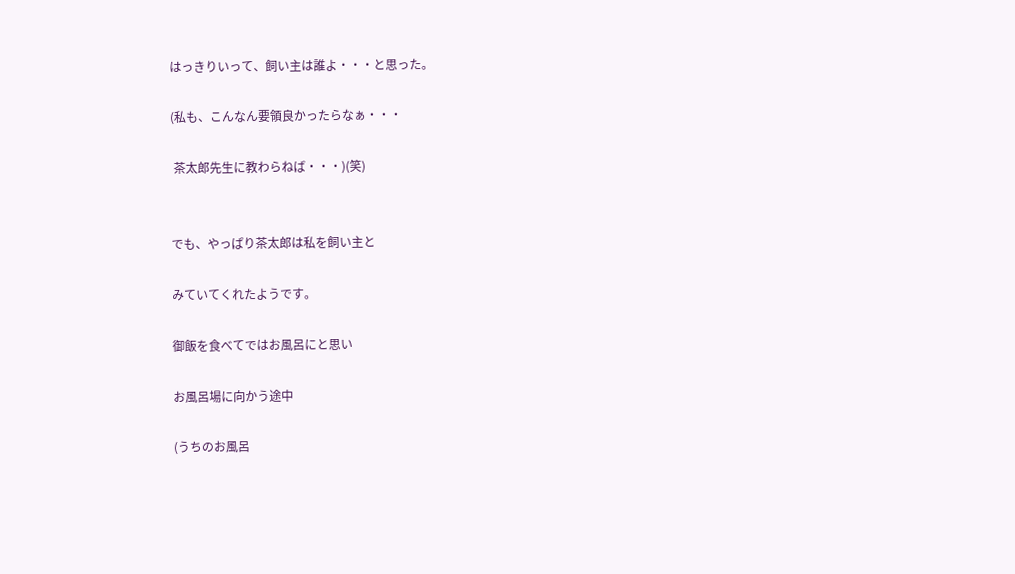はっきりいって、飼い主は誰よ・・・と思った。

(私も、こんなん要領良かったらなぁ・・・

 茶太郎先生に教わらねば・・・)(笑)


でも、やっぱり茶太郎は私を飼い主と

みていてくれたようです。

御飯を食べてではお風呂にと思い

お風呂場に向かう途中

(うちのお風呂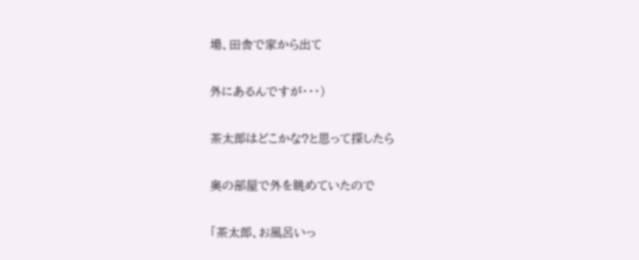場、田舎で家から出て

外にあるんですが・・・)

茶太郎はどこかな?と思って探したら

奥の部屋で外を眺めていたので

「茶太郎、お風呂いっ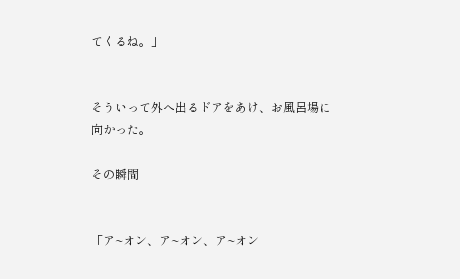てくるね。」


そういって外へ出るドアをあけ、お風呂場に向かった。

その瞬間


「ア~オン、ア~オン、ア~オン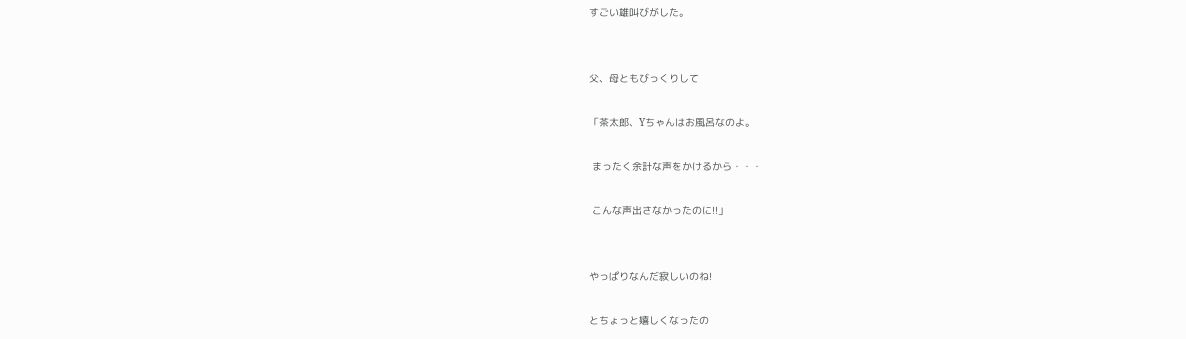すごい雄叫びがした。


父、母ともびっくりして

「茶太郎、Yちゃんはお風呂なのよ。

 まったく余計な声をかけるから・・・

 こんな声出さなかったのに!!」


やっぱりなんだ寂しいのね!

とちょっと嬉しくなったの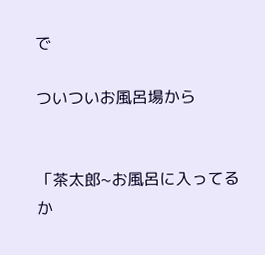で

ついついお風呂場から


「茶太郎~お風呂に入ってるか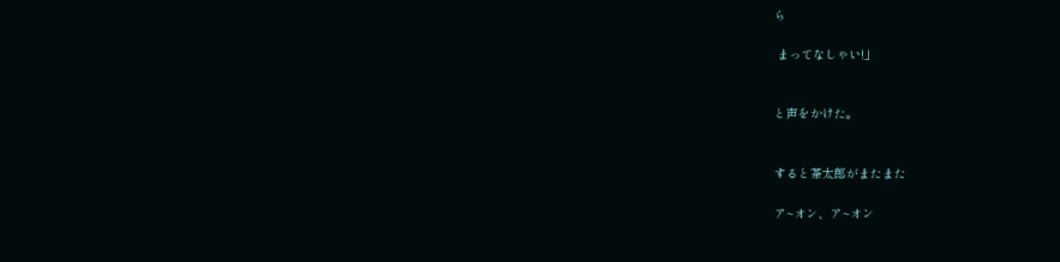ら

 まってなしゃい!」


と声をかけた。


すると茶太郎がまたまた

ア~オン、ア~オン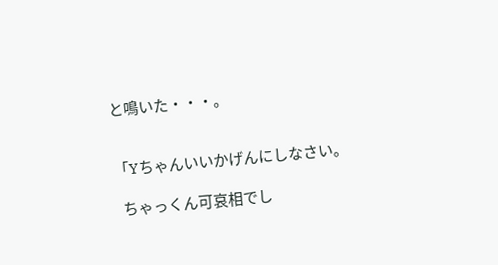と鳴いた・・・。


「Yちゃんいいかげんにしなさい。

  ちゃっくん可哀相でし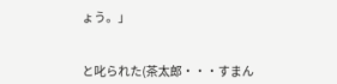ょう。」


と叱られた(茶太郎・・・すまん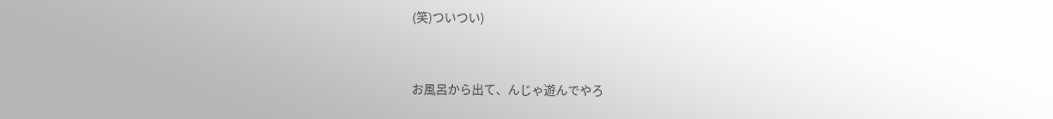(笑)ついつい)


お風呂から出て、んじゃ遊んでやろ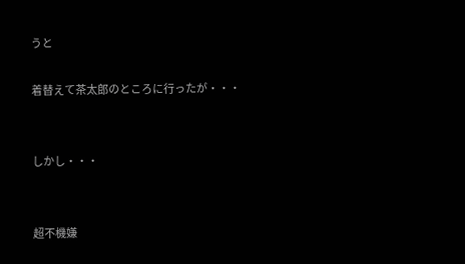うと

着替えて茶太郎のところに行ったが・・・


しかし・・・


超不機嫌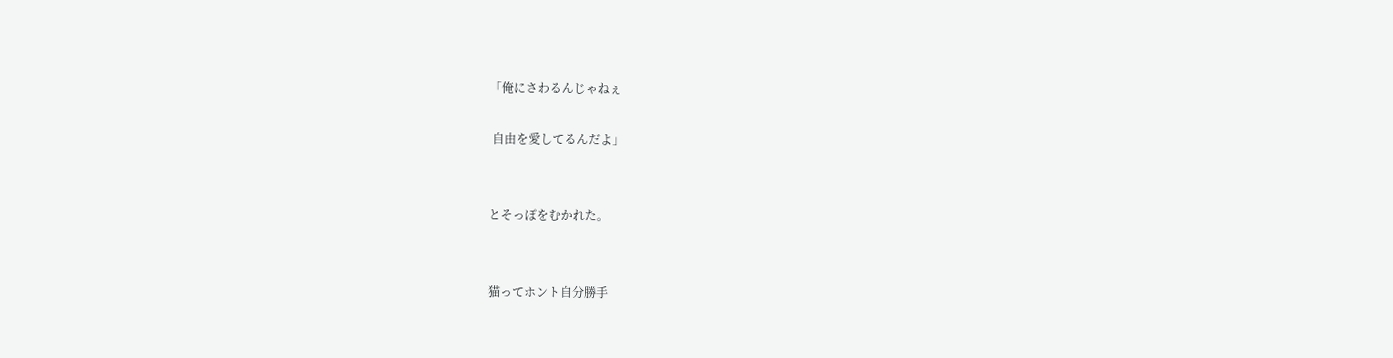「俺にさわるんじゃねぇ

 自由を愛してるんだよ」


とそっぽをむかれた。


猫ってホント自分勝手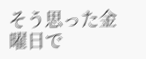そう思った金曜日で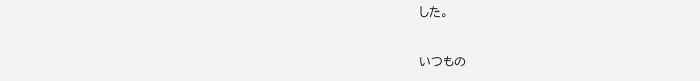した。


いつもの